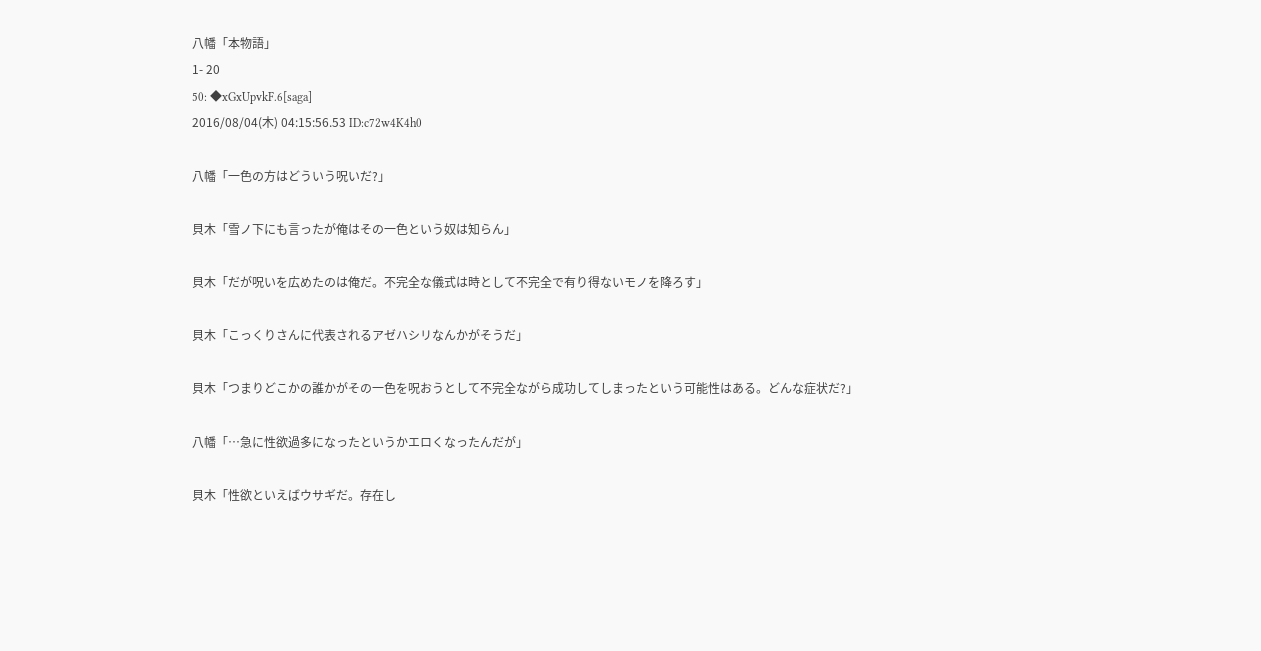八幡「本物語」
1- 20
50: ◆xGxUpvkF.6[saga]
2016/08/04(木) 04:15:56.53 ID:c72w4K4h0

八幡「一色の方はどういう呪いだ?」

貝木「雪ノ下にも言ったが俺はその一色という奴は知らん」

貝木「だが呪いを広めたのは俺だ。不完全な儀式は時として不完全で有り得ないモノを降ろす」

貝木「こっくりさんに代表されるアゼハシリなんかがそうだ」

貝木「つまりどこかの誰かがその一色を呪おうとして不完全ながら成功してしまったという可能性はある。どんな症状だ?」

八幡「…急に性欲過多になったというかエロくなったんだが」

貝木「性欲といえばウサギだ。存在し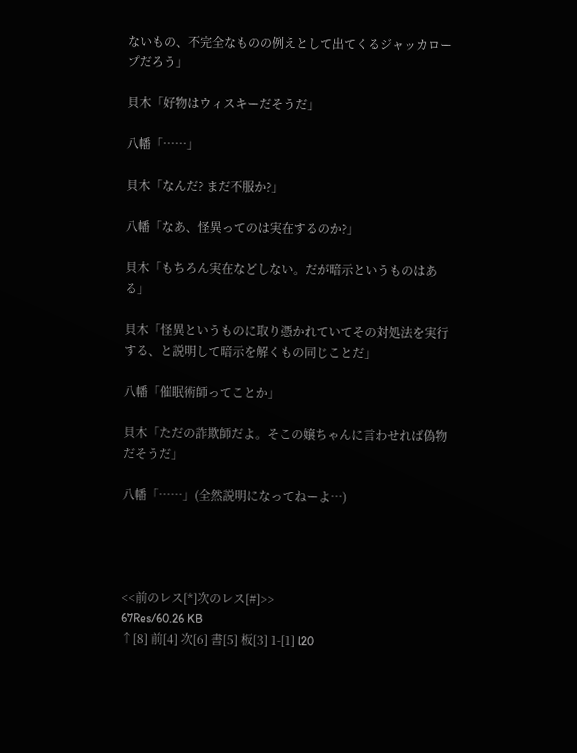ないもの、不完全なものの例えとして出てくるジャッカロープだろう」

貝木「好物はウィスキーだそうだ」

八幡「……」

貝木「なんだ? まだ不服か?」

八幡「なあ、怪異ってのは実在するのか?」

貝木「もちろん実在などしない。だが暗示というものはある」

貝木「怪異というものに取り憑かれていてその対処法を実行する、と説明して暗示を解くもの同じことだ」

八幡「催眠術師ってことか」

貝木「ただの詐欺師だよ。そこの嬢ちゃんに言わせれば偽物だそうだ」

八幡「……」(全然説明になってねーよ…)




<<前のレス[*]次のレス[#]>>
67Res/60.26 KB
↑[8] 前[4] 次[6] 書[5] 板[3] 1-[1] l20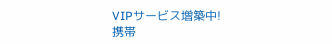VIPサービス増築中!
携帯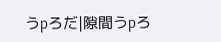うpろだ|隙間うpろ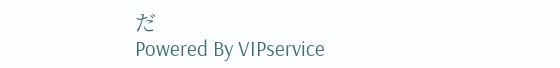だ
Powered By VIPservice